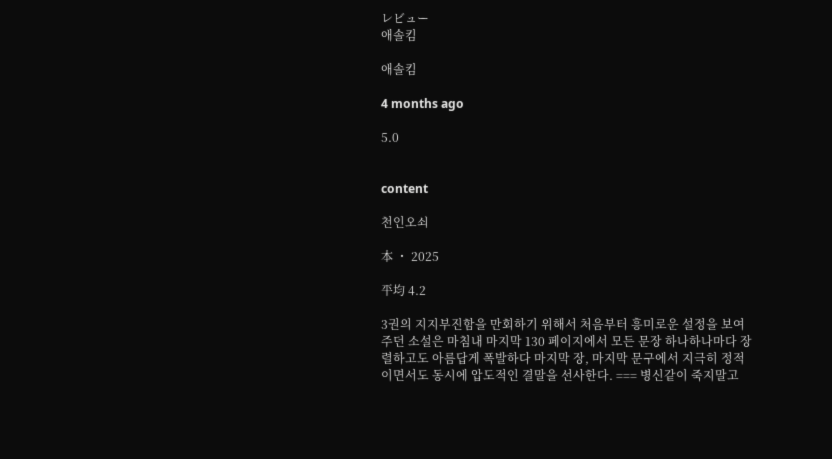レビュー
애솔킴

애솔킴

4 months ago

5.0


content

천인오쇠

本 ・ 2025

平均 4.2

3권의 지지부진함을 만회하기 위해서 처음부터 흥미로운 설정을 보여주던 소설은 마침내 마지막 130 페이지에서 모든 문장 하나하나마다 장렬하고도 아름답게 폭발하다 마지막 장, 마지막 문구에서 지극히 정적이면서도 동시에 압도적인 결말을 선사한다. === 병신같이 죽지말고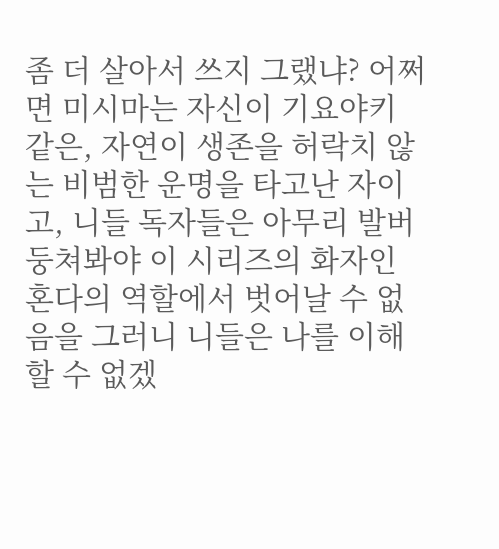좀 더 살아서 쓰지 그랬냐? 어쩌면 미시마는 자신이 기요야키 같은, 자연이 생존을 허락치 않는 비범한 운명을 타고난 자이고, 니들 독자들은 아무리 발버둥쳐봐야 이 시리즈의 화자인 혼다의 역할에서 벗어날 수 없음을 그러니 니들은 나를 이해할 수 없겠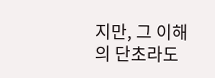지만, 그 이해의 단초라도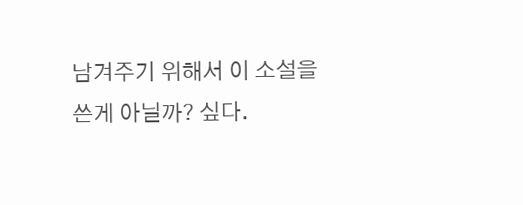남겨주기 위해서 이 소설을 쓴게 아닐까? 싶다.